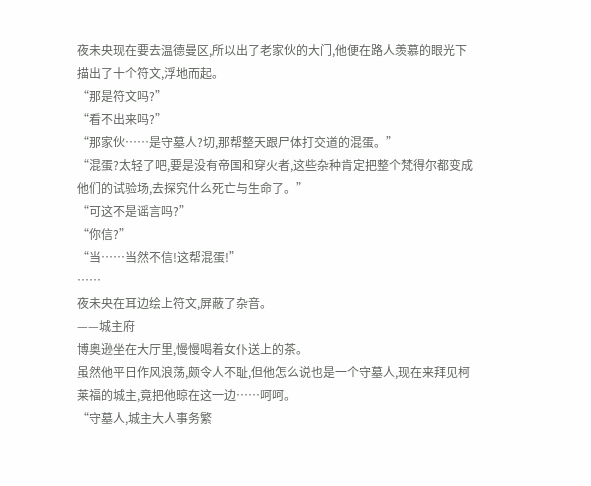夜未央现在要去温德曼区,所以出了老家伙的大门,他便在路人羡慕的眼光下描出了十个符文,浮地而起。
“那是符文吗?”
“看不出来吗?”
“那家伙……是守墓人?切,那帮整天跟尸体打交道的混蛋。”
“混蛋?太轻了吧,要是没有帝国和穿火者,这些杂种肯定把整个梵得尔都变成他们的试验场,去探究什么死亡与生命了。”
“可这不是谣言吗?”
“你信?”
“当……当然不信!这帮混蛋!”
……
夜未央在耳边绘上符文,屏蔽了杂音。
——城主府
博奥逊坐在大厅里,慢慢喝着女仆送上的茶。
虽然他平日作风浪荡,颇令人不耻,但他怎么说也是一个守墓人,现在来拜见柯莱福的城主,竟把他晾在这一边……呵呵。
“守墓人,城主大人事务繁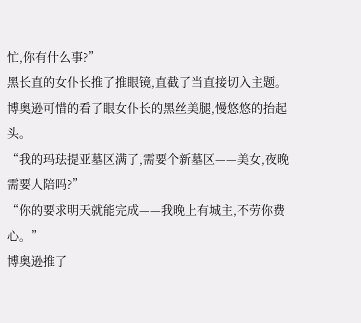忙,你有什么事?”
黑长直的女仆长推了推眼镜,直截了当直接切入主题。
博奥逊可惜的看了眼女仆长的黑丝美腿,慢悠悠的抬起头。
“我的玛珐提亚墓区满了,需要个新墓区——美女,夜晚需要人陪吗?”
“你的要求明天就能完成——我晚上有城主,不劳你费心。”
博奥逊推了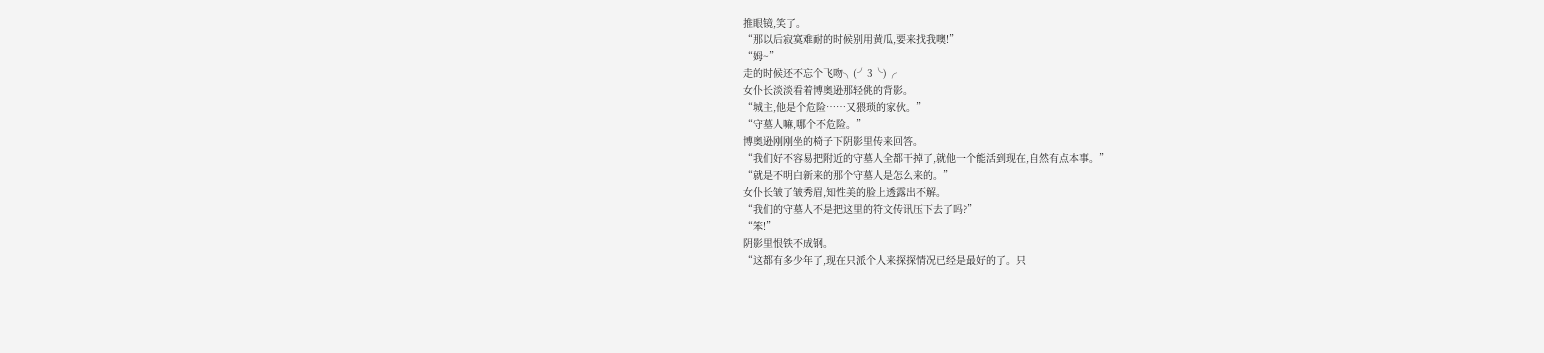推眼镜,笑了。
“那以后寂寞难耐的时候别用黄瓜,要来找我噢!”
“姆~”
走的时候还不忘个飞吻╮(╯3╰)╭
女仆长淡淡看着博奥逊那轻佻的背影。
“城主,他是个危险……又猥琐的家伙。”
“守墓人嘛,哪个不危险。”
博奥逊刚刚坐的椅子下阴影里传来回答。
“我们好不容易把附近的守墓人全都干掉了,就他一个能活到现在,自然有点本事。”
“就是不明白新来的那个守墓人是怎么来的。”
女仆长皱了皱秀眉,知性美的脸上透露出不解。
“我们的守墓人不是把这里的符文传讯压下去了吗?”
“笨!”
阴影里恨铁不成钢。
“这都有多少年了,现在只派个人来探探情况已经是最好的了。只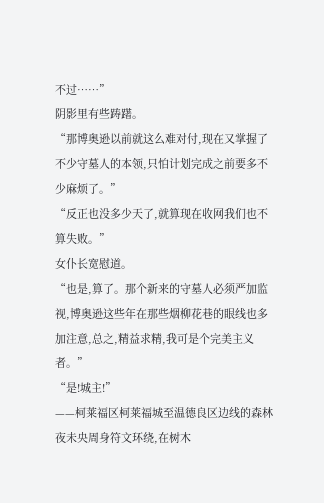不过……”
阴影里有些踌躇。
“那博奥逊以前就这么难对付,现在又掌握了不少守墓人的本领,只怕计划完成之前要多不少麻烦了。”
“反正也没多少天了,就算现在收网我们也不算失败。”
女仆长宽慰道。
“也是,算了。那个新来的守墓人必须严加监视,博奥逊这些年在那些烟柳花巷的眼线也多加注意,总之,精益求精,我可是个完美主义者。”
“是!城主!”
——柯莱福区柯莱福城至温德良区边线的森林
夜未央周身符文环绕,在树木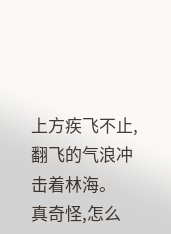上方疾飞不止,翻飞的气浪冲击着林海。
真奇怪,怎么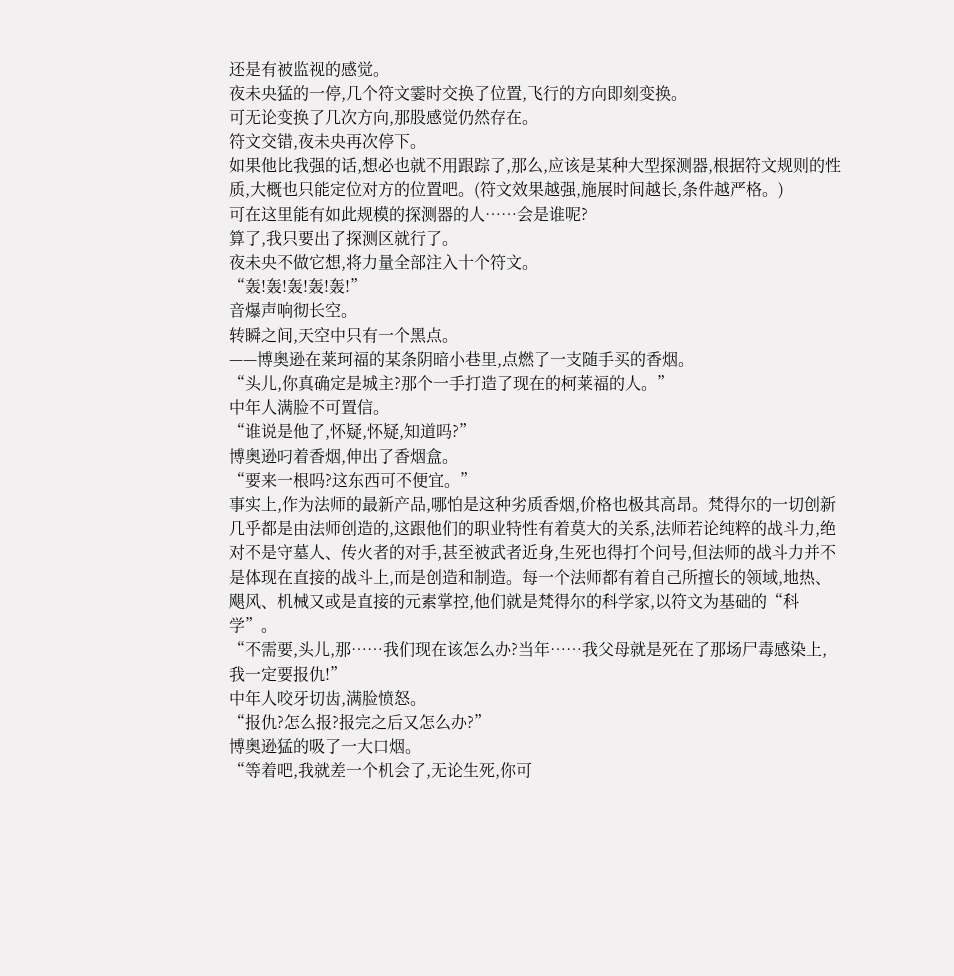还是有被监视的感觉。
夜未央猛的一停,几个符文霎时交换了位置,飞行的方向即刻变换。
可无论变换了几次方向,那股感觉仍然存在。
符文交错,夜未央再次停下。
如果他比我强的话,想必也就不用跟踪了,那么,应该是某种大型探测器,根据符文规则的性质,大概也只能定位对方的位置吧。(符文效果越强,施展时间越长,条件越严格。)
可在这里能有如此规模的探测器的人……会是谁呢?
算了,我只要出了探测区就行了。
夜未央不做它想,将力量全部注入十个符文。
“轰!轰!轰!轰!轰!”
音爆声响彻长空。
转瞬之间,天空中只有一个黑点。
——博奥逊在莱珂福的某条阴暗小巷里,点燃了一支随手买的香烟。
“头儿,你真确定是城主?那个一手打造了现在的柯莱福的人。”
中年人满脸不可置信。
“谁说是他了,怀疑,怀疑,知道吗?”
博奥逊叼着香烟,伸出了香烟盒。
“要来一根吗?这东西可不便宜。”
事实上,作为法师的最新产品,哪怕是这种劣质香烟,价格也极其高昂。梵得尔的一切创新几乎都是由法师创造的,这跟他们的职业特性有着莫大的关系,法师若论纯粹的战斗力,绝对不是守墓人、传火者的对手,甚至被武者近身,生死也得打个问号,但法师的战斗力并不是体现在直接的战斗上,而是创造和制造。每一个法师都有着自己所擅长的领域,地热、飓风、机械又或是直接的元素掌控,他们就是梵得尔的科学家,以符文为基础的“科学”。
“不需要,头儿,那……我们现在该怎么办?当年……我父母就是死在了那场尸毒感染上,我一定要报仇!”
中年人咬牙切齿,满脸愤怒。
“报仇?怎么报?报完之后又怎么办?”
博奥逊猛的吸了一大口烟。
“等着吧,我就差一个机会了,无论生死,你可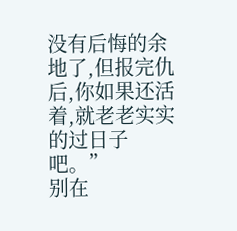没有后悔的余地了,但报完仇后,你如果还活着,就老老实实的过日子吧。”
别在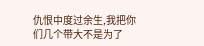仇恨中度过余生,我把你们几个带大不是为了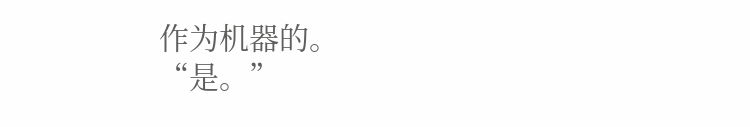作为机器的。
“是。”